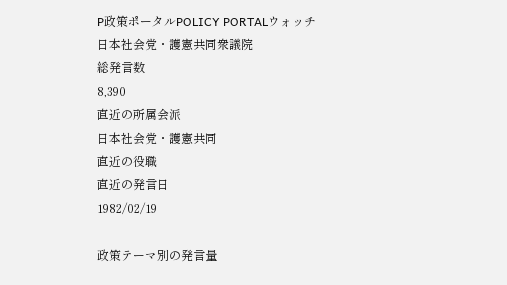P政策ポータルPOLICY PORTALウォッチ
日本社会党・護憲共同衆議院
総発言数
8,390
直近の所属会派
日本社会党・護憲共同
直近の役職
直近の発言日
1982/02/19

政策テーマ別の発言量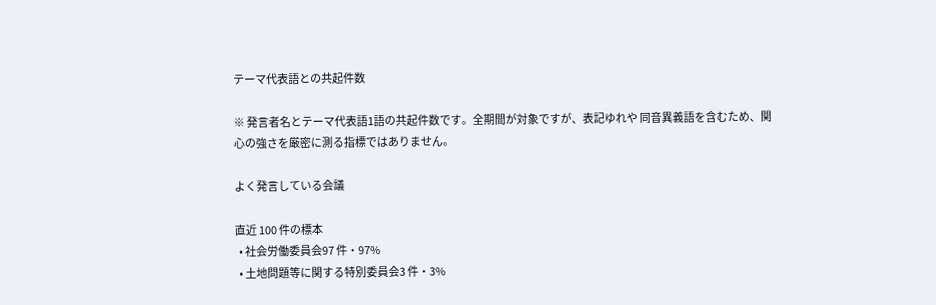テーマ代表語との共起件数

※ 発言者名とテーマ代表語1語の共起件数です。全期間が対象ですが、表記ゆれや 同音異義語を含むため、関心の強さを厳密に測る指標ではありません。

よく発言している会議

直近 100 件の標本
  • 社会労働委員会97 件・97%
  • 土地問題等に関する特別委員会3 件・3%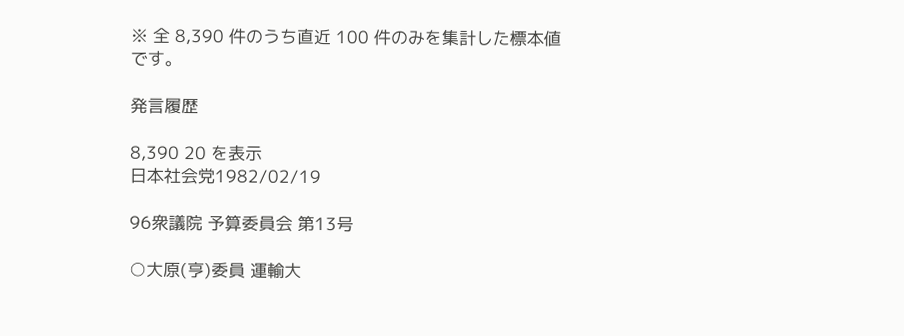※ 全 8,390 件のうち直近 100 件のみを集計した標本値です。

発言履歴

8,390 20 を表示
日本社会党1982/02/19

96衆議院 予算委員会 第13号

○大原(亨)委員 運輸大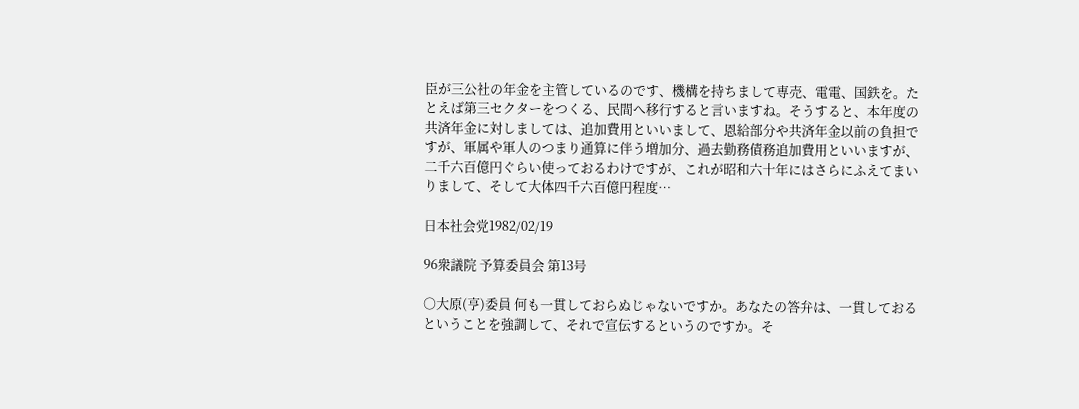臣が三公社の年金を主管しているのです、機構を持ちまして専売、電電、国鉄を。たとえば第三セクターをつくる、民間へ移行すると言いますね。そうすると、本年度の共済年金に対しましては、追加費用といいまして、恩給部分や共済年金以前の負担ですが、軍属や軍人のつまり通算に伴う増加分、過去勤務債務追加費用といいますが、二千六百億円ぐらい使っておるわけですが、これが昭和六十年にはさらにふえてまいりまして、そして大体四千六百億円程度…

日本社会党1982/02/19

96衆議院 予算委員会 第13号

○大原(亨)委員 何も一貫しておらぬじゃないですか。あなたの答弁は、一貫しておるということを強調して、それで宣伝するというのですか。そ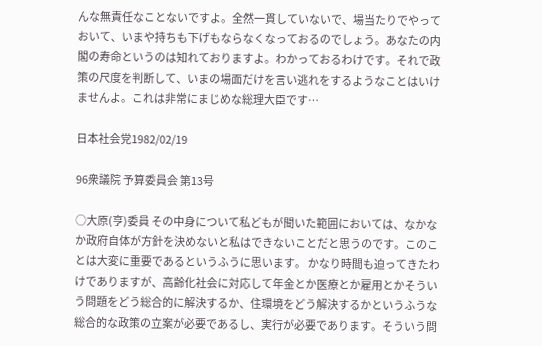んな無責任なことないですよ。全然一貫していないで、場当たりでやっておいて、いまや持ちも下げもならなくなっておるのでしょう。あなたの内閣の寿命というのは知れておりますよ。わかっておるわけです。それで政策の尺度を判断して、いまの場面だけを言い逃れをするようなことはいけませんよ。これは非常にまじめな総理大臣です…

日本社会党1982/02/19

96衆議院 予算委員会 第13号

○大原(亨)委員 その中身について私どもが聞いた範囲においては、なかなか政府自体が方針を決めないと私はできないことだと思うのです。このことは大変に重要であるというふうに思います。 かなり時間も迫ってきたわけでありますが、高齢化社会に対応して年金とか医療とか雇用とかそういう問題をどう総合的に解決するか、住環境をどう解決するかというふうな総合的な政策の立案が必要であるし、実行が必要であります。そういう問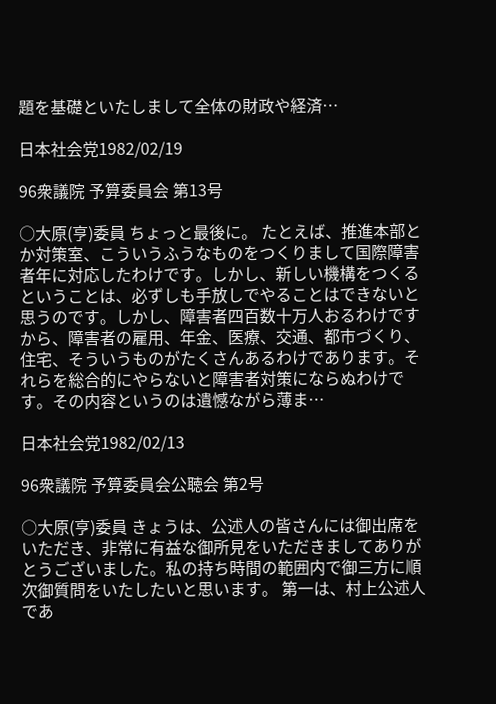題を基礎といたしまして全体の財政や経済…

日本社会党1982/02/19

96衆議院 予算委員会 第13号

○大原(亨)委員 ちょっと最後に。 たとえば、推進本部とか対策室、こういうふうなものをつくりまして国際障害者年に対応したわけです。しかし、新しい機構をつくるということは、必ずしも手放しでやることはできないと思うのです。しかし、障害者四百数十万人おるわけですから、障害者の雇用、年金、医療、交通、都市づくり、住宅、そういうものがたくさんあるわけであります。それらを総合的にやらないと障害者対策にならぬわけです。その内容というのは遺憾ながら薄ま…

日本社会党1982/02/13

96衆議院 予算委員会公聴会 第2号

○大原(亨)委員 きょうは、公述人の皆さんには御出席をいただき、非常に有益な御所見をいただきましてありがとうございました。私の持ち時間の範囲内で御三方に順次御質問をいたしたいと思います。 第一は、村上公述人であ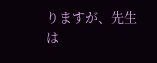りますが、先生は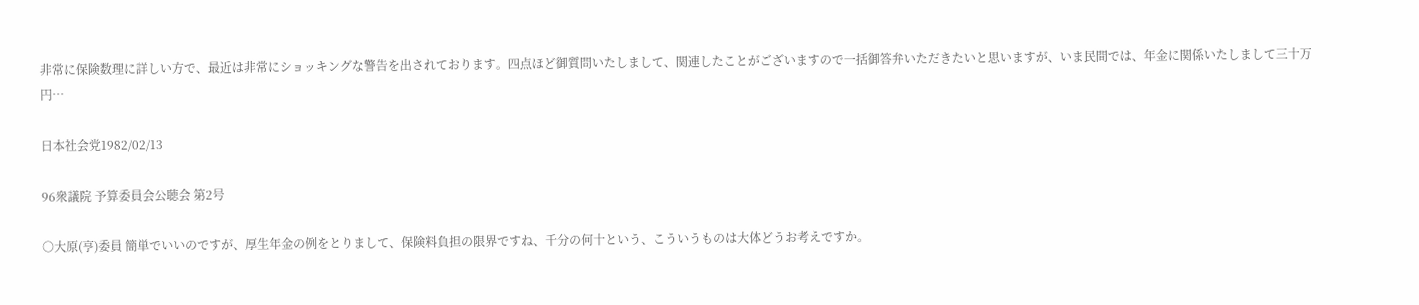非常に保険数理に詳しい方で、最近は非常にショッキングな警告を出されております。四点ほど御質問いたしまして、関連したことがございますので一括御答弁いただきたいと思いますが、いま民間では、年金に関係いたしまして三十万円…

日本社会党1982/02/13

96衆議院 予算委員会公聴会 第2号

○大原(亨)委員 簡単でいいのですが、厚生年金の例をとりまして、保険料負担の限界ですね、千分の何十という、こういうものは大体どうお考えですか。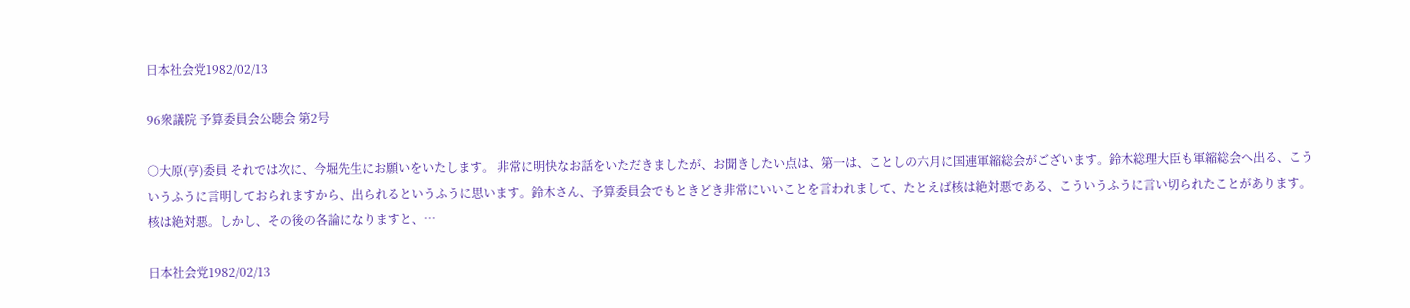日本社会党1982/02/13

96衆議院 予算委員会公聴会 第2号

○大原(亨)委員 それでは次に、今堀先生にお願いをいたします。 非常に明快なお話をいただきましたが、お聞きしたい点は、第一は、ことしの六月に国連軍縮総会がございます。鈴木総理大臣も軍縮総会へ出る、こういうふうに言明しておられますから、出られるというふうに思います。鈴木さん、予算委員会でもときどき非常にいいことを言われまして、たとえば核は絶対悪である、こういうふうに言い切られたことがあります。核は絶対悪。しかし、その後の各論になりますと、…

日本社会党1982/02/13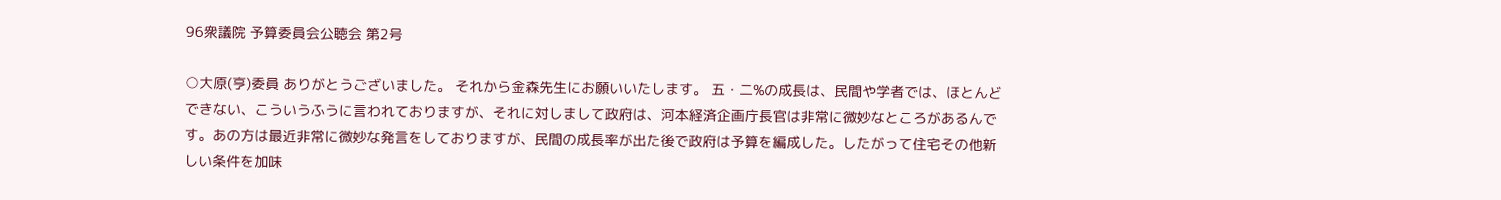96衆議院 予算委員会公聴会 第2号

○大原(亨)委員 ありがとうございました。 それから金森先生にお願いいたします。 五・二%の成長は、民間や学者では、ほとんどできない、こういうふうに言われておりますが、それに対しまして政府は、河本経済企画庁長官は非常に微妙なところがあるんです。あの方は最近非常に微妙な発言をしておりますが、民間の成長率が出た後で政府は予算を編成した。したがって住宅その他新しい条件を加味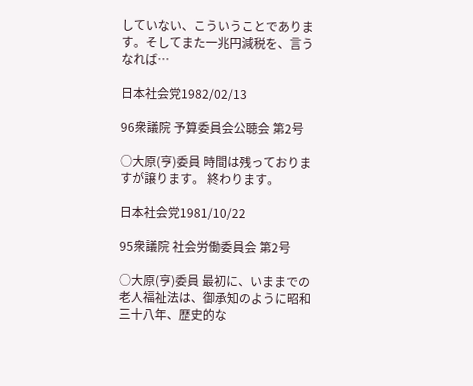していない、こういうことであります。そしてまた一兆円減税を、言うなれば…

日本社会党1982/02/13

96衆議院 予算委員会公聴会 第2号

○大原(亨)委員 時間は残っておりますが譲ります。 終わります。

日本社会党1981/10/22

95衆議院 社会労働委員会 第2号

○大原(亨)委員 最初に、いままでの老人福祉法は、御承知のように昭和三十八年、歴史的な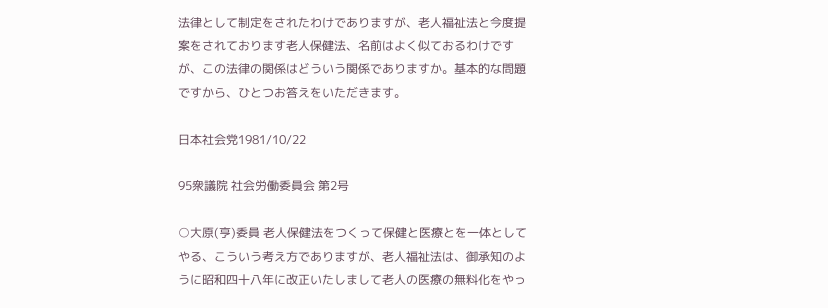法律として制定をされたわけでありますが、老人福祉法と今度提案をされております老人保健法、名前はよく似ておるわけですが、この法律の関係はどういう関係でありますか。基本的な問題ですから、ひとつお答えをいただきます。

日本社会党1981/10/22

95衆議院 社会労働委員会 第2号

○大原(亨)委員 老人保健法をつくって保健と医療とを一体としてやる、こういう考え方でありますが、老人福祉法は、御承知のように昭和四十八年に改正いたしまして老人の医療の無料化をやっ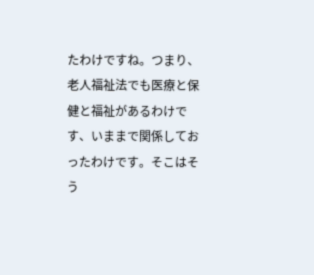たわけですね。つまり、老人福祉法でも医療と保健と福祉があるわけです、いままで関係しておったわけです。そこはそう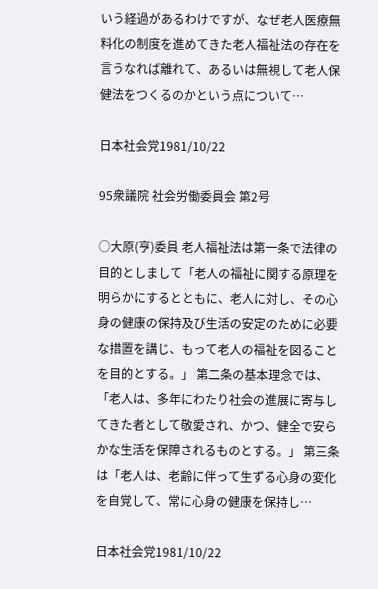いう経過があるわけですが、なぜ老人医療無料化の制度を進めてきた老人福祉法の存在を言うなれば離れて、あるいは無視して老人保健法をつくるのかという点について…

日本社会党1981/10/22

95衆議院 社会労働委員会 第2号

○大原(亨)委員 老人福祉法は第一条で法律の目的としまして「老人の福祉に関する原理を明らかにするとともに、老人に対し、その心身の健康の保持及び生活の安定のために必要な措置を講じ、もって老人の福祉を図ることを目的とする。」 第二条の基本理念では、「老人は、多年にわたり社会の進展に寄与してきた者として敬愛され、かつ、健全で安らかな生活を保障されるものとする。」 第三条は「老人は、老齢に伴って生ずる心身の変化を自覚して、常に心身の健康を保持し…

日本社会党1981/10/22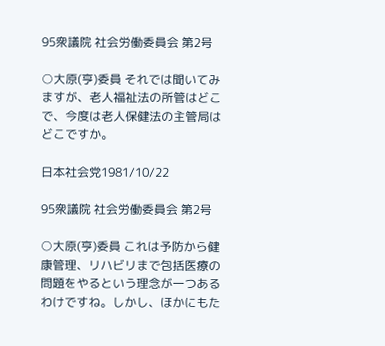95衆議院 社会労働委員会 第2号

○大原(亨)委員 それでは聞いてみますが、老人福祉法の所管はどこで、今度は老人保健法の主管局はどこですか。

日本社会党1981/10/22

95衆議院 社会労働委員会 第2号

○大原(亨)委員 これは予防から健康管理、リハビリまで包括医療の問題をやるという理念が一つあるわけですね。しかし、ほかにもた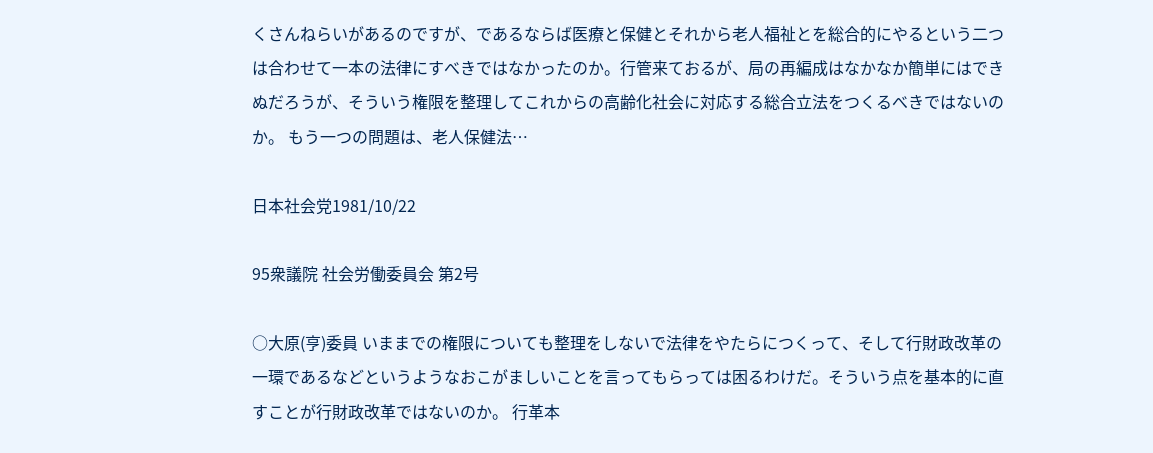くさんねらいがあるのですが、であるならば医療と保健とそれから老人福祉とを総合的にやるという二つは合わせて一本の法律にすべきではなかったのか。行管来ておるが、局の再編成はなかなか簡単にはできぬだろうが、そういう権限を整理してこれからの高齢化社会に対応する総合立法をつくるべきではないのか。 もう一つの問題は、老人保健法…

日本社会党1981/10/22

95衆議院 社会労働委員会 第2号

○大原(亨)委員 いままでの権限についても整理をしないで法律をやたらにつくって、そして行財政改革の一環であるなどというようなおこがましいことを言ってもらっては困るわけだ。そういう点を基本的に直すことが行財政改革ではないのか。 行革本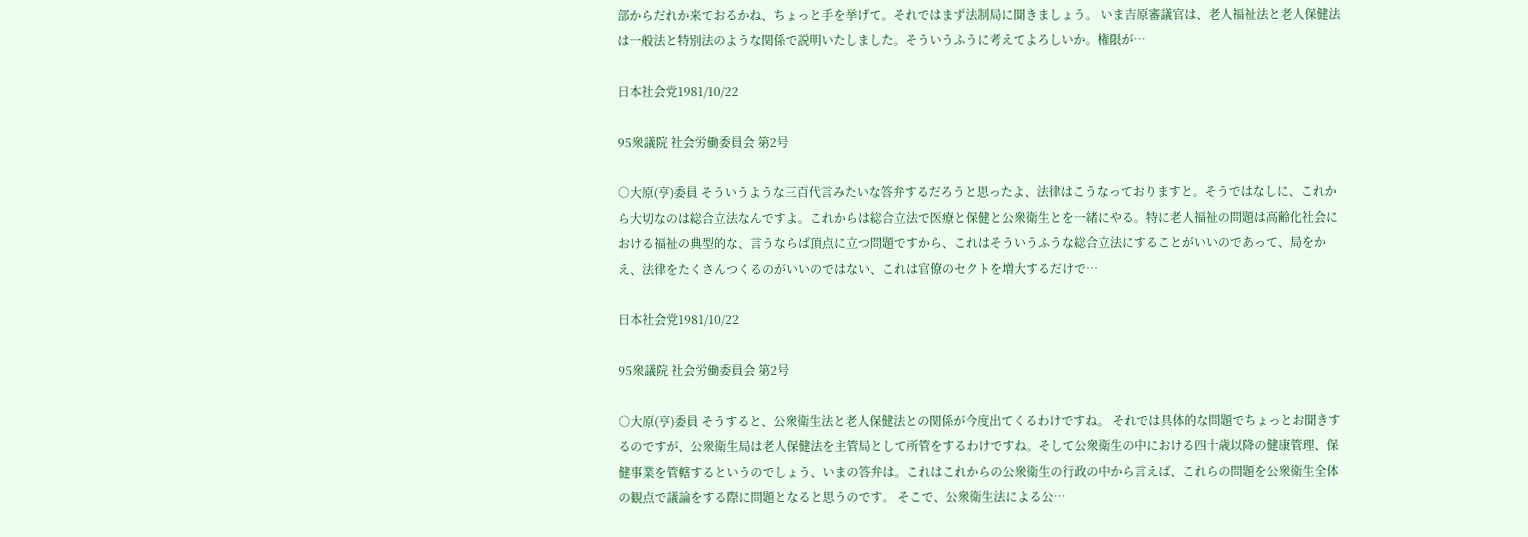部からだれか来ておるかね、ちょっと手を挙げて。それではまず法制局に聞きましょう。 いま吉原審議官は、老人福祉法と老人保健法は一般法と特別法のような関係で説明いたしました。そういうふうに考えてよろしいか。権限が…

日本社会党1981/10/22

95衆議院 社会労働委員会 第2号

○大原(亨)委員 そういうような三百代言みたいな答弁するだろうと思ったよ、法律はこうなっておりますと。そうではなしに、これから大切なのは総合立法なんですよ。これからは総合立法で医療と保健と公衆衛生とを一緒にやる。特に老人福祉の問題は高齢化社会における福祉の典型的な、言うならば頂点に立つ問題ですから、これはそういうふうな総合立法にすることがいいのであって、局をかえ、法律をたくさんつくるのがいいのではない、これは官僚のセクトを増大するだけで…

日本社会党1981/10/22

95衆議院 社会労働委員会 第2号

○大原(亨)委員 そうすると、公衆衛生法と老人保健法との関係が今度出てくるわけですね。 それでは具体的な問題でちょっとお聞きするのですが、公衆衛生局は老人保健法を主管局として所管をするわけですね。そして公衆衛生の中における四十歳以降の健康管理、保健事業を管轄するというのでしょう、いまの答弁は。これはこれからの公衆衛生の行政の中から言えば、これらの問題を公衆衛生全体の観点で議論をする際に問題となると思うのです。 そこで、公衆衛生法による公…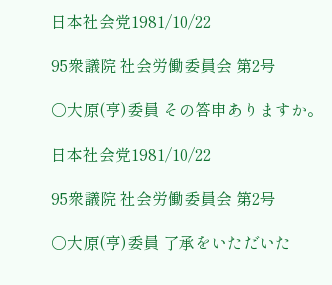日本社会党1981/10/22

95衆議院 社会労働委員会 第2号

○大原(亨)委員 その答申ありますか。

日本社会党1981/10/22

95衆議院 社会労働委員会 第2号

○大原(亨)委員 了承をいただいた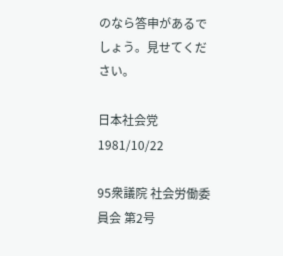のなら答申があるでしょう。見せてください。

日本社会党1981/10/22

95衆議院 社会労働委員会 第2号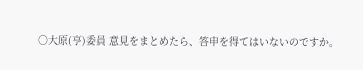○大原(亨)委員 意見をまとめたら、答申を得てはいないのですか。